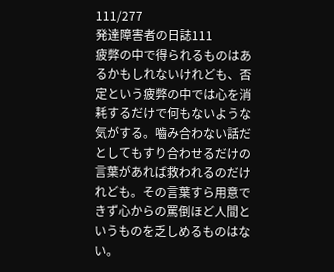111/277
発達障害者の日誌111
疲弊の中で得られるものはあるかもしれないけれども、否定という疲弊の中では心を消耗するだけで何もないような気がする。嚙み合わない話だとしてもすり合わせるだけの言葉があれば救われるのだけれども。その言葉すら用意できず心からの罵倒ほど人間というものを乏しめるものはない。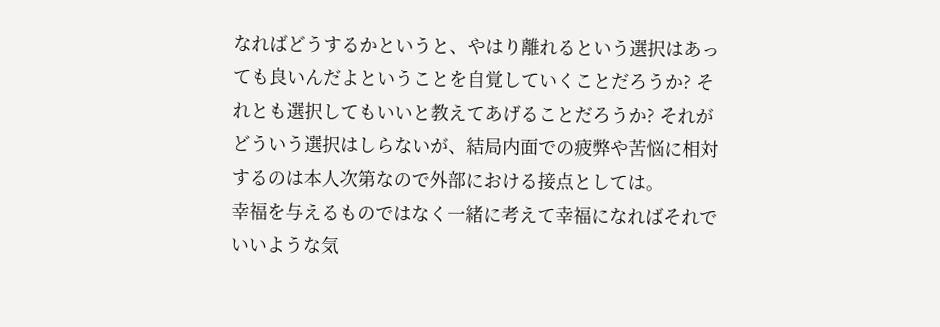なればどうするかというと、やはり離れるという選択はあっても良いんだよということを自覚していくことだろうか? それとも選択してもいいと教えてあげることだろうか? それがどういう選択はしらないが、結局内面での疲弊や苦悩に相対するのは本人次第なので外部における接点としては。
幸福を与えるものではなく一緒に考えて幸福になればそれでいいような気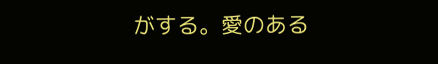がする。愛のある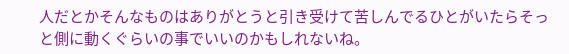人だとかそんなものはありがとうと引き受けて苦しんでるひとがいたらそっと側に動くぐらいの事でいいのかもしれないね。